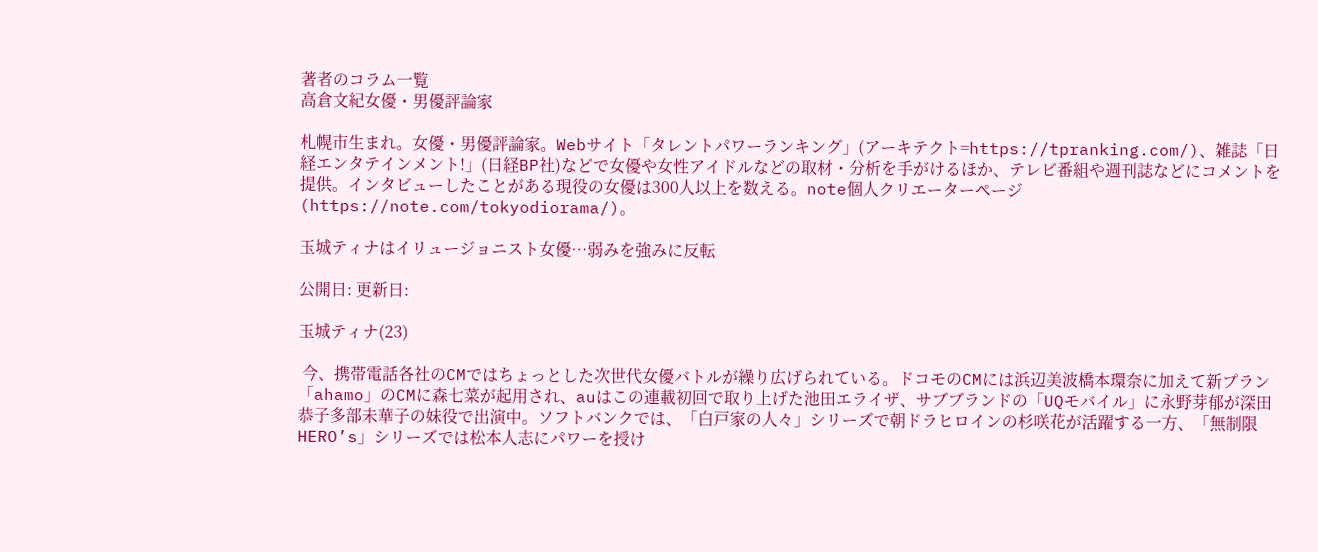著者のコラム一覧
高倉文紀女優・男優評論家

札幌市生まれ。女優・男優評論家。Webサイト「タレントパワーランキング」(アーキテクト=https://tpranking.com/)、雑誌「日経エンタテインメント!」(日経BP社)などで女優や女性アイドルなどの取材・分析を手がけるほか、テレビ番組や週刊誌などにコメントを提供。インタビューしたことがある現役の女優は300人以上を数える。note個人クリエーターページ(https://note.com/tokyodiorama/)。

玉城ティナはイリュージョニスト女優…弱みを強みに反転

公開日: 更新日:

玉城ティナ(23)

 今、携帯電話各社のCMではちょっとした次世代女優バトルが繰り広げられている。ドコモのCMには浜辺美波橋本環奈に加えて新プラン「ahamo」のCMに森七菜が起用され、auはこの連載初回で取り上げた池田エライザ、サブブランドの「UQモバイル」に永野芽郁が深田恭子多部未華子の妹役で出演中。ソフトバンクでは、「白戸家の人々」シリーズで朝ドラヒロインの杉咲花が活躍する一方、「無制限HERO’s」シリーズでは松本人志にパワーを授け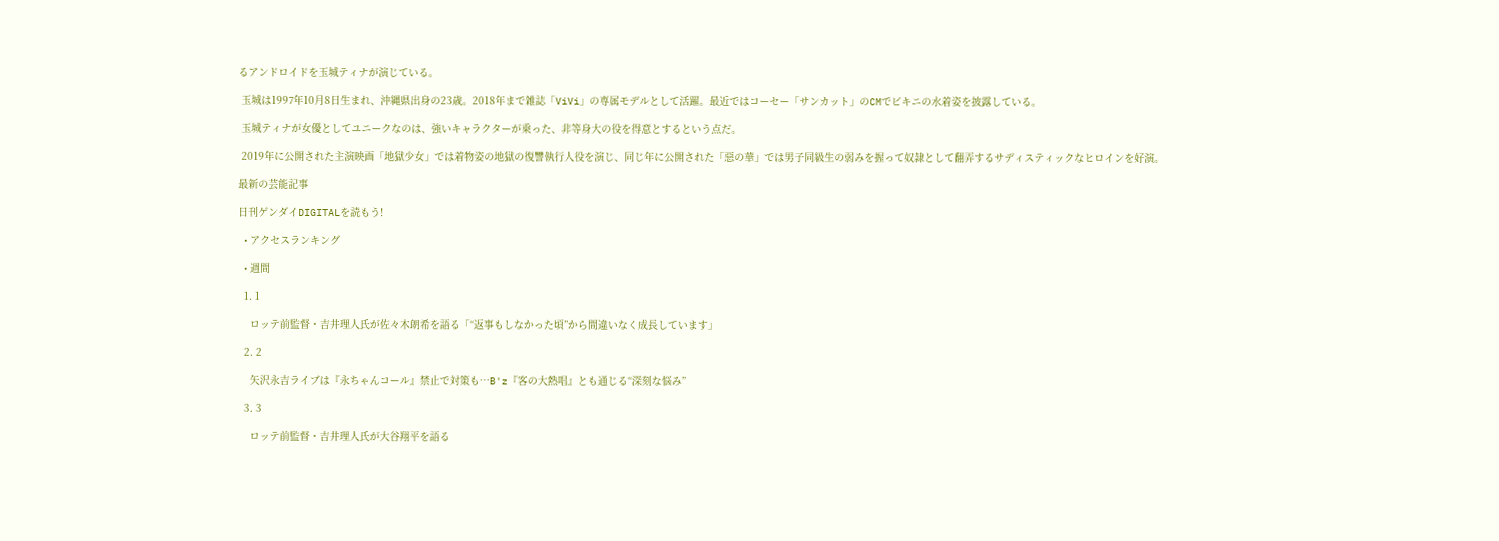るアンドロイドを玉城ティナが演じている。

 玉城は1997年10月8日生まれ、沖縄県出身の23歳。2018年まで雑誌「ViVi」の専属モデルとして活躍。最近ではコーセー「サンカット」のCMでビキニの水着姿を披露している。

 玉城ティナが女優としてユニークなのは、強いキャラクターが乗った、非等身大の役を得意とするという点だ。

 2019年に公開された主演映画「地獄少女」では着物姿の地獄の復讐執行人役を演じ、同じ年に公開された「惡の華」では男子同級生の弱みを握って奴隷として翻弄するサディスティックなヒロインを好演。

最新の芸能記事

日刊ゲンダイDIGITALを読もう!

  • アクセスランキング

  • 週間

  1. 1

    ロッテ前監督・吉井理人氏が佐々木朗希を語る「“返事もしなかった頃”から間違いなく成長しています」

  2. 2

    矢沢永吉ライブは『永ちゃんコール』禁止で対策も…B'z『客の大熱唱』とも通じる“深刻な悩み”

  3. 3

    ロッテ前監督・吉井理人氏が大谷翔平を語る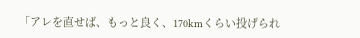「アレを直せば、もっと良く、170kmくらい投げられ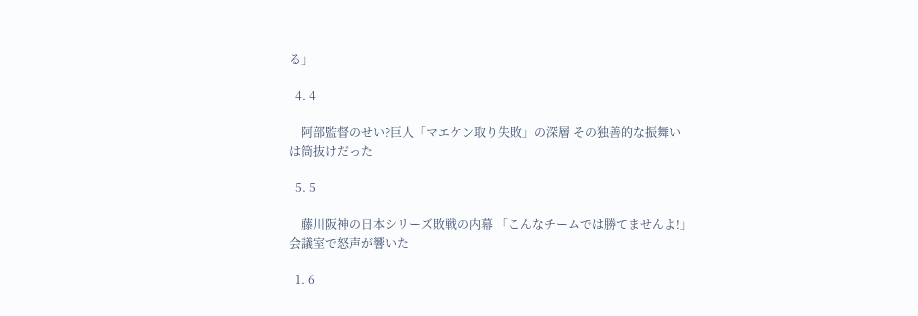る」

  4. 4

    阿部監督のせい?巨人「マエケン取り失敗」の深層 その独善的な振舞いは筒抜けだった

  5. 5

    藤川阪神の日本シリーズ敗戦の内幕 「こんなチームでは勝てませんよ!」会議室で怒声が響いた

  1. 6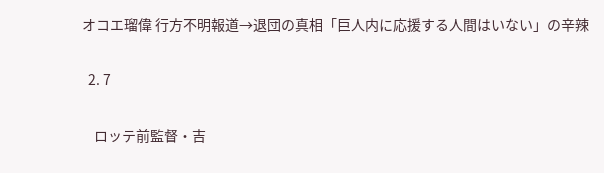オコエ瑠偉 行方不明報道→退団の真相「巨人内に応援する人間はいない」の辛辣

  2. 7

    ロッテ前監督・吉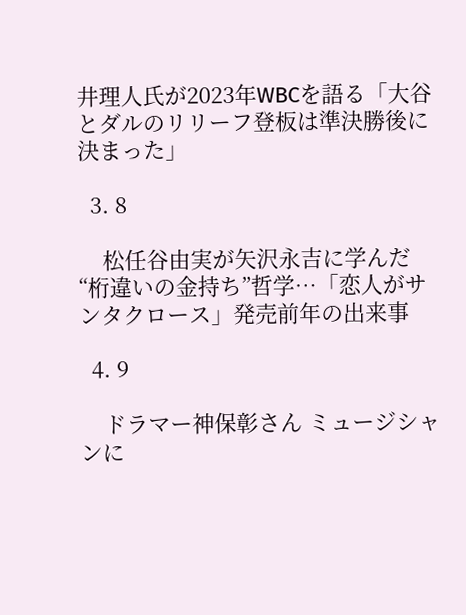井理人氏が2023年WBCを語る「大谷とダルのリリーフ登板は準決勝後に決まった」

  3. 8

    松任谷由実が矢沢永吉に学んだ“桁違いの金持ち”哲学…「恋人がサンタクロース」発売前年の出来事

  4. 9

    ドラマー神保彰さん ミュージシャンに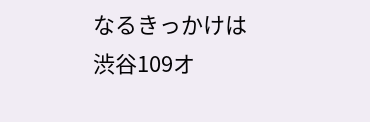なるきっかけは渋谷109オ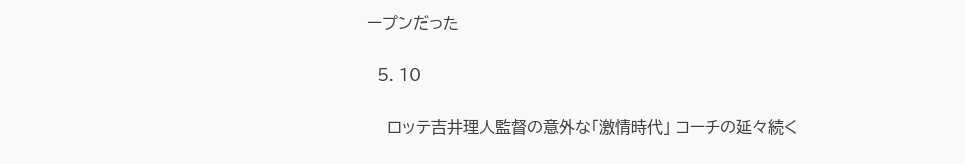ープンだった

  5. 10

    ロッテ吉井理人監督の意外な「激情時代」 コーチの延々続く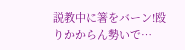説教中に箸をバーン!殴りかからん勢いで…